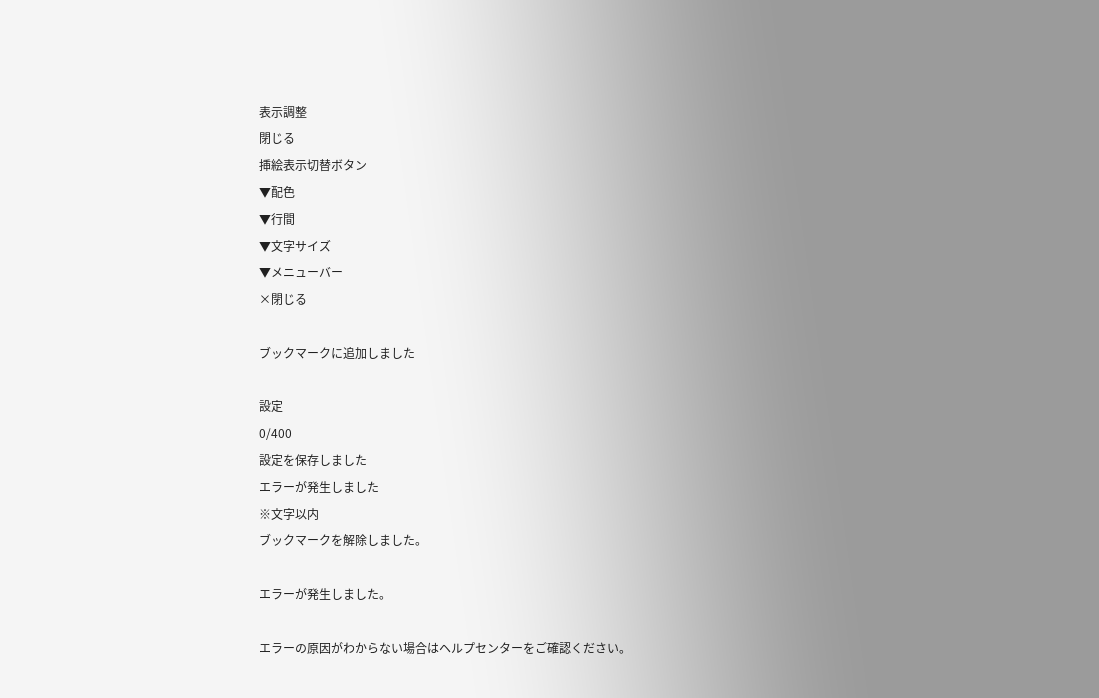表示調整
閉じる
挿絵表示切替ボタン
▼配色
▼行間
▼文字サイズ
▼メニューバー
×閉じる

ブックマークに追加しました

設定
0/400
設定を保存しました
エラーが発生しました
※文字以内
ブックマークを解除しました。

エラーが発生しました。

エラーの原因がわからない場合はヘルプセンターをご確認ください。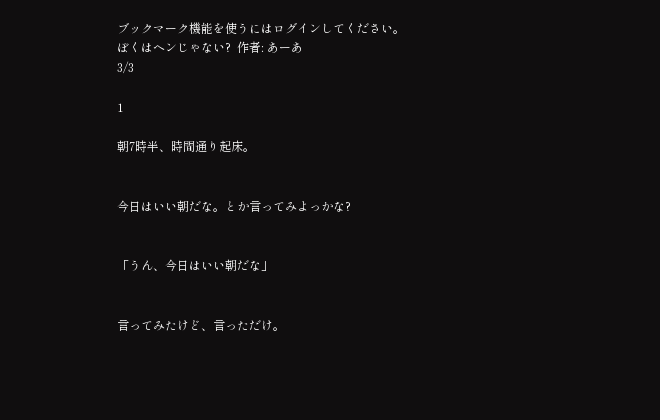ブックマーク機能を使うにはログインしてください。
ぼくはヘンじゃない?  作者: あーあ
3/3

1

朝7時半、時間通り起床。


今日はいい朝だな。とか言ってみよっかな?


「うん、今日はいい朝だな」


言ってみたけど、言っただけ。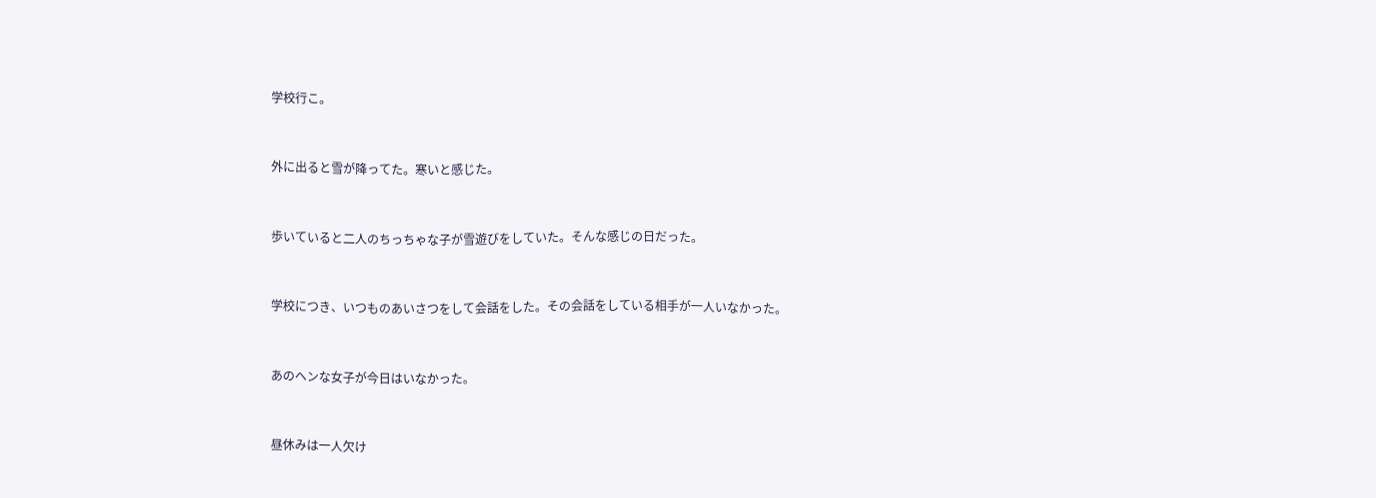学校行こ。


外に出ると雪が降ってた。寒いと感じた。


歩いていると二人のちっちゃな子が雪遊びをしていた。そんな感じの日だった。


学校につき、いつものあいさつをして会話をした。その会話をしている相手が一人いなかった。


あのヘンな女子が今日はいなかった。


昼休みは一人欠け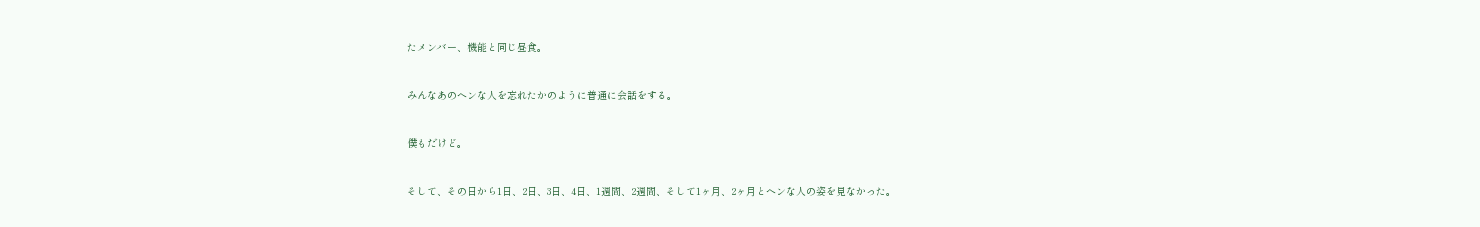たメンバー、機能と同じ昼食。


みんなあのヘンな人を忘れたかのように普通に会話をする。


僕もだけど。


そして、その日から1日、2日、3日、4日、1週間、2週間、そして1ヶ月、2ヶ月とヘンな人の姿を見なかった。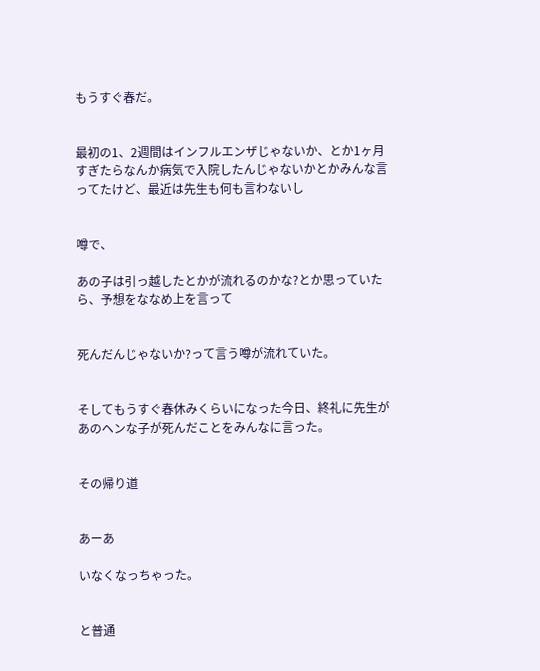もうすぐ春だ。


最初の1、2週間はインフルエンザじゃないか、とか1ヶ月すぎたらなんか病気で入院したんじゃないかとかみんな言ってたけど、最近は先生も何も言わないし


噂で、

あの子は引っ越したとかが流れるのかな?とか思っていたら、予想をななめ上を言って


死んだんじゃないか?って言う噂が流れていた。


そしてもうすぐ春休みくらいになった今日、終礼に先生があのヘンな子が死んだことをみんなに言った。


その帰り道


あーあ

いなくなっちゃった。


と普通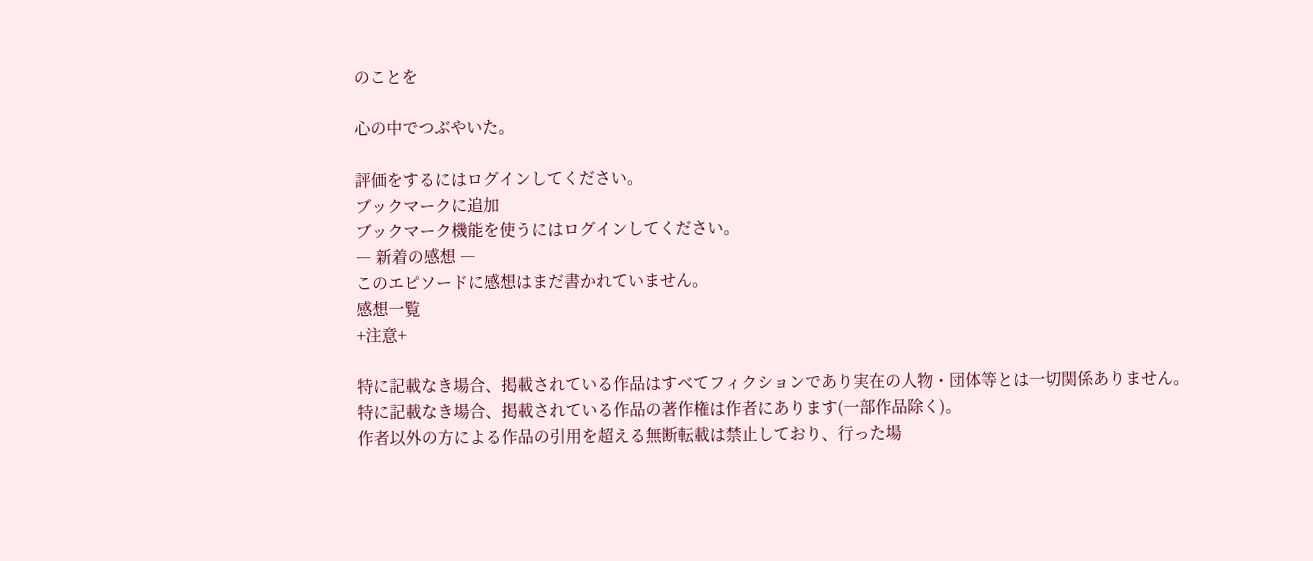のことを

心の中でつぶやいた。

評価をするにはログインしてください。
ブックマークに追加
ブックマーク機能を使うにはログインしてください。
― 新着の感想 ―
このエピソードに感想はまだ書かれていません。
感想一覧
+注意+

特に記載なき場合、掲載されている作品はすべてフィクションであり実在の人物・団体等とは一切関係ありません。
特に記載なき場合、掲載されている作品の著作権は作者にあります(一部作品除く)。
作者以外の方による作品の引用を超える無断転載は禁止しており、行った場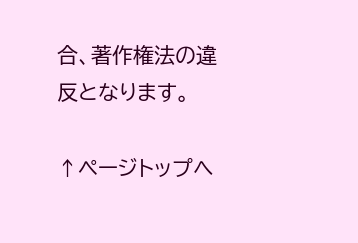合、著作権法の違反となります。

↑ページトップへ